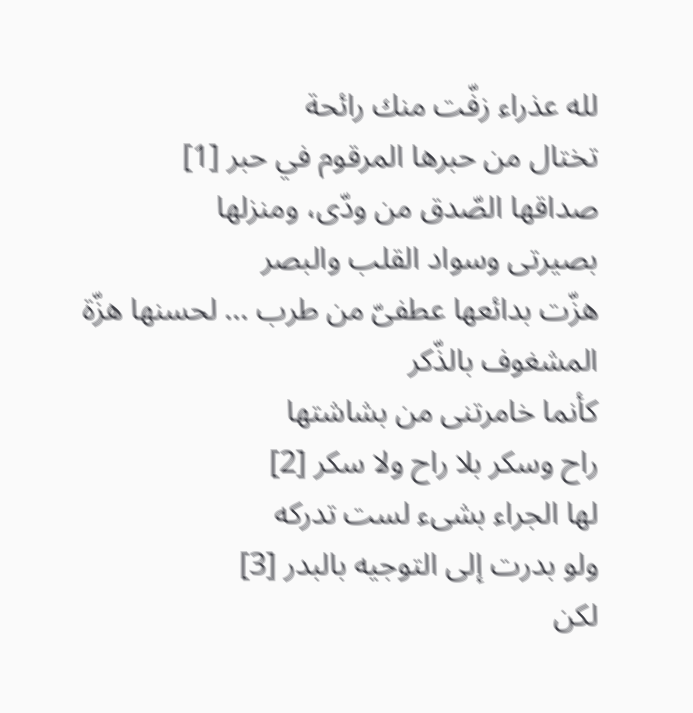لله عذراء زفّت منك رائحة
تختال من حبرها المرقوم في حبر [1]
صداقها الصّدق من ودّى، ومنزلها
بصيرتى وسواد القلب والبصر
هزّت بدائعها عطفىّ من طرب ... لحسنها هزّة المشغوف بالذّكر
كأنما خامرتنى من بشاشتها
راح وسكر بلا راح ولا سكر [2]
لها الجراء بشىء لست تدركه
ولو بدرت إلى التوجيه بالبدر [3]
لكن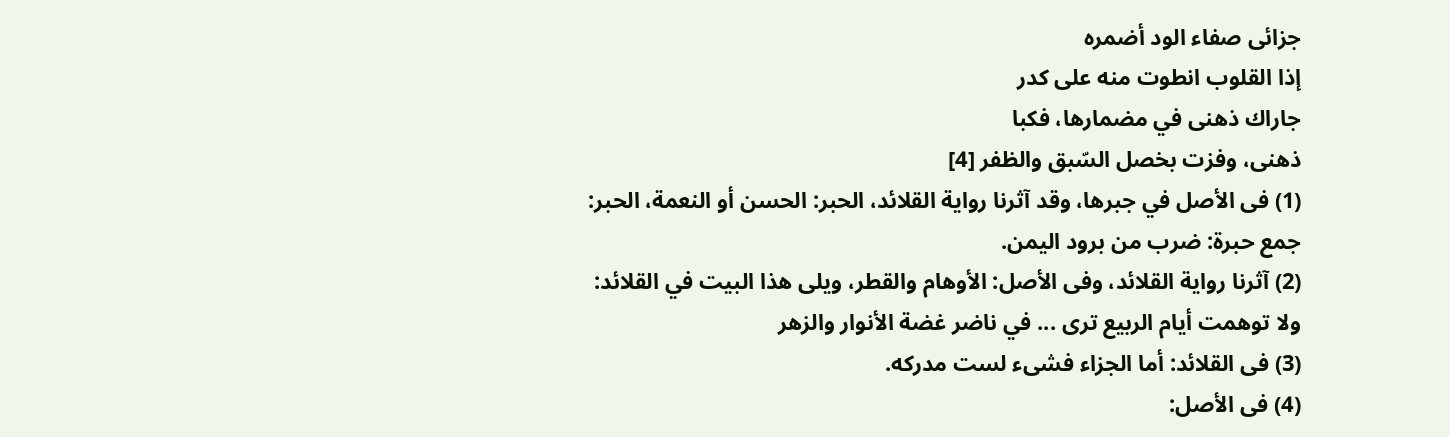جزائى صفاء الود أضمره
إذا القلوب انطوت منه على كدر
جاراك ذهنى في مضمارها، فكبا
ذهنى، وفزت بخصل السّبق والظفر [4]
(1) فى الأصل في جبرها، وقد آثرنا رواية القلائد، الحبر: الحسن أو النعمة، الحبر:
جمع حبرة: ضرب من برود اليمن.
(2) آثرنا رواية القلائد، وفى الأصل: الأوهام والقطر، ويلى هذا البيت في القلائد:
ولا توهمت أيام الربيع ترى ... في ناضر غضة الأنوار والزهر
(3) فى القلائد: أما الجزاء فشىء لست مدركه.
(4) فى الأصل: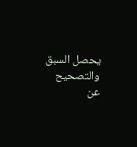يحصل السبق والتصحيح عن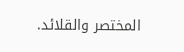المختصر والقلائد.